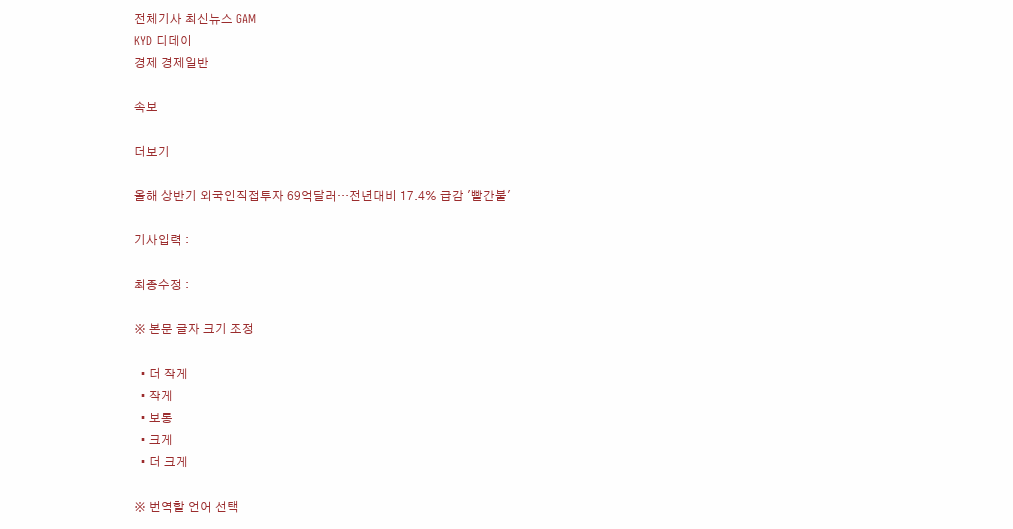전체기사 최신뉴스 GAM
KYD 디데이
경제 경제일반

속보

더보기

올해 상반기 외국인직접투자 69억달러…전년대비 17.4% 급감 '빨간불'

기사입력 :

최종수정 :

※ 본문 글자 크기 조정

  • 더 작게
  • 작게
  • 보통
  • 크게
  • 더 크게

※ 번역할 언어 선택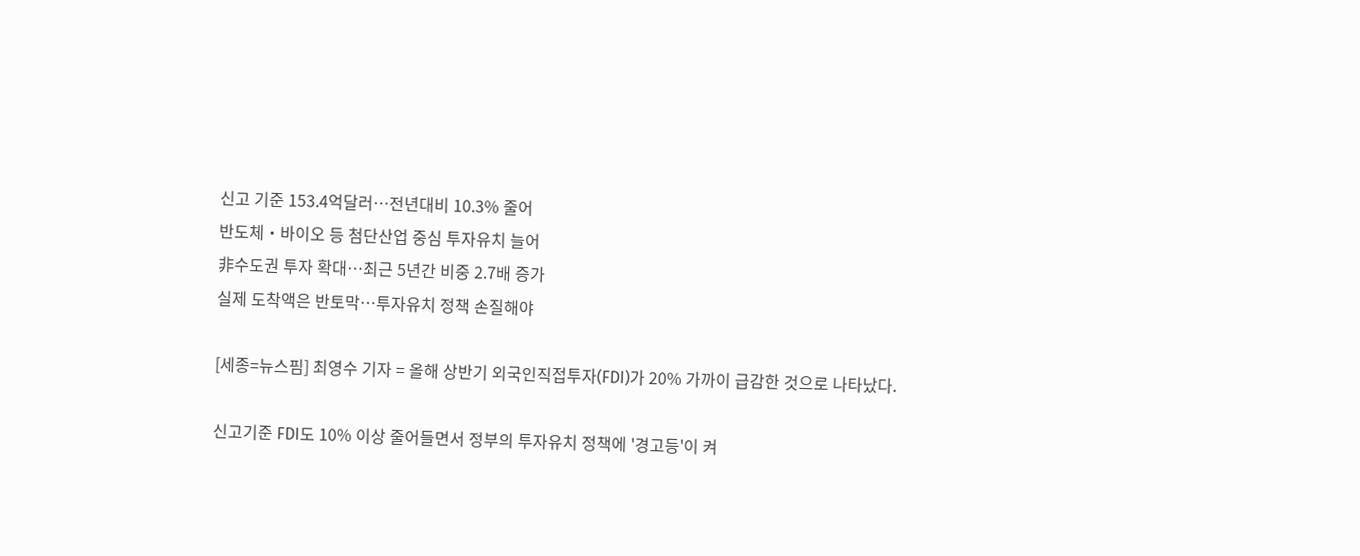신고 기준 153.4억달러…전년대비 10.3% 줄어
반도체‧바이오 등 첨단산업 중심 투자유치 늘어
非수도권 투자 확대…최근 5년간 비중 2.7배 증가
실제 도착액은 반토막…투자유치 정책 손질해야

[세종=뉴스핌] 최영수 기자 = 올해 상반기 외국인직접투자(FDI)가 20% 가까이 급감한 것으로 나타났다.

신고기준 FDI도 10% 이상 줄어들면서 정부의 투자유치 정책에 '경고등'이 켜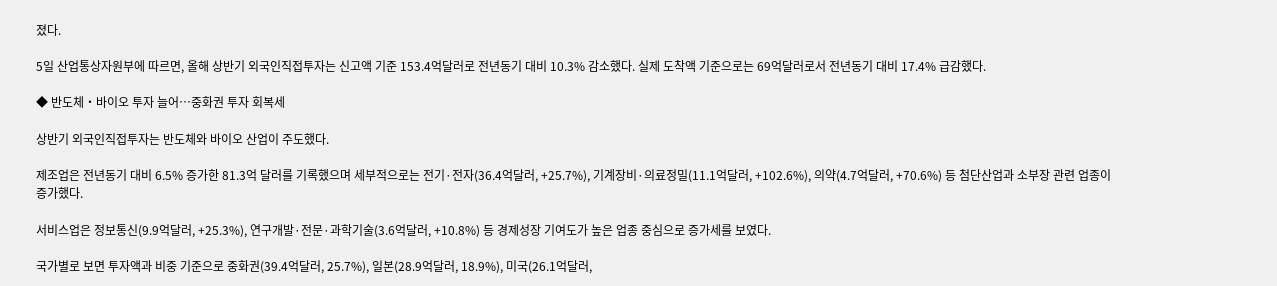졌다.

5일 산업통상자원부에 따르면, 올해 상반기 외국인직접투자는 신고액 기준 153.4억달러로 전년동기 대비 10.3% 감소했다. 실제 도착액 기준으로는 69억달러로서 전년동기 대비 17.4% 급감했다.

◆ 반도체‧바이오 투자 늘어…중화권 투자 회복세

상반기 외국인직접투자는 반도체와 바이오 산업이 주도했다.

제조업은 전년동기 대비 6.5% 증가한 81.3억 달러를 기록했으며 세부적으로는 전기·전자(36.4억달러, +25.7%), 기계장비·의료정밀(11.1억달러, +102.6%), 의약(4.7억달러, +70.6%) 등 첨단산업과 소부장 관련 업종이 증가했다.

서비스업은 정보통신(9.9억달러, +25.3%), 연구개발·전문·과학기술(3.6억달러, +10.8%) 등 경제성장 기여도가 높은 업종 중심으로 증가세를 보였다.

국가별로 보면 투자액과 비중 기준으로 중화권(39.4억달러, 25.7%), 일본(28.9억달러, 18.9%), 미국(26.1억달러,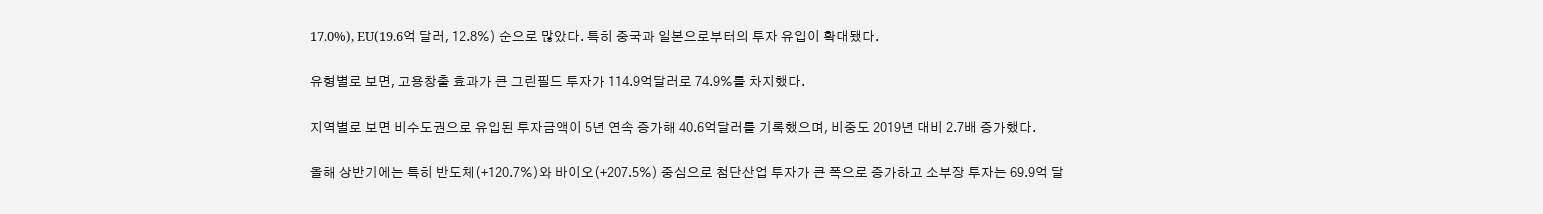17.0%), EU(19.6억 달러, 12.8%) 순으로 많았다. 특히 중국과 일본으로부터의 투자 유입이 확대됐다.

유형별로 보면, 고용창출 효과가 큰 그린필드 투자가 114.9억달러로 74.9%를 차지했다.

지역별로 보면 비수도권으로 유입된 투자금액이 5년 연속 증가해 40.6억달러를 기록했으며, 비중도 2019년 대비 2.7배 증가했다.

올해 상반기에는 특히 반도체(+120.7%)와 바이오(+207.5%) 중심으로 첨단산업 투자가 큰 폭으로 증가하고 소부장 투자는 69.9억 달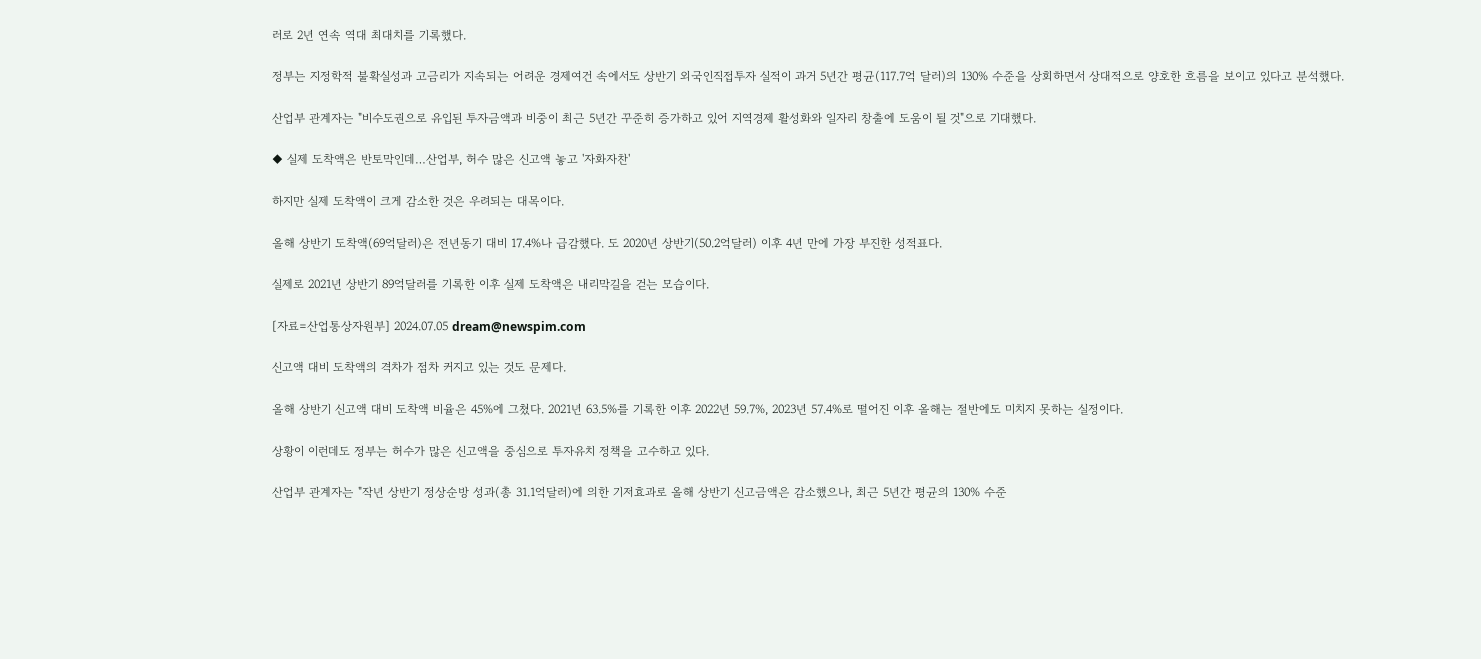러로 2년 연속 역대 최대치를 기록했다.

정부는 지정학적 불확실성과 고금리가 지속되는 어려운 경제여건 속에서도 상반기 외국인직접투자 실적이 과거 5년간 평균(117.7억 달러)의 130% 수준을 상회하면서 상대적으로 양호한 흐름을 보이고 있다고 분석했다.

산업부 관계자는 "비수도권으로 유입된 투자금액과 비중이 최근 5년간 꾸준히 증가하고 있어 지역경제 활성화와 일자리 창출에 도움이 될 것"으로 기대했다.

◆ 실제 도착액은 반토막인데…산업부, 허수 많은 신고액 놓고 '자화자찬'

하지만 실제 도착액이 크게 감소한 것은 우려되는 대목이다.

올해 상반기 도착액(69억달러)은 전년동기 대비 17.4%나 급감했다. 도 2020년 상반기(50.2억달러) 이후 4년 만에 가장 부진한 성적표다.

실제로 2021년 상반기 89억달러를 기록한 이후 실제 도착액은 내리막길을 걷는 모습이다.

[자료=산업통상자원부] 2024.07.05 dream@newspim.com

신고액 대비 도착액의 격차가 점차 커지고 있는 것도 문제다.

올해 상반기 신고액 대비 도착액 비율은 45%에 그쳤다. 2021년 63.5%를 기록한 이후 2022년 59.7%, 2023년 57.4%로 떨어진 이후 올해는 절반에도 미치지 못하는 실정이다.

상황이 이런데도 정부는 허수가 많은 신고액을 중심으로 투자유치 정책을 고수하고 있다.

산업부 관계자는 "작년 상반기 정상순방 성과(총 31.1억달러)에 의한 기저효과로 올해 상반기 신고금액은 감소했으나, 최근 5년간 평균의 130% 수준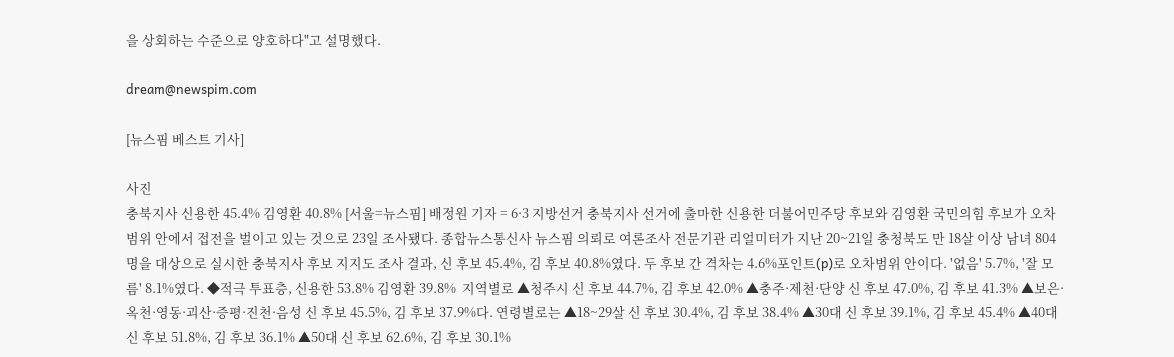을 상회하는 수준으로 양호하다"고 설명했다.

dream@newspim.com

[뉴스핌 베스트 기사]

사진
충북지사 신용한 45.4% 김영환 40.8% [서울=뉴스핌] 배정원 기자 = 6·3 지방선거 충북지사 선거에 출마한 신용한 더불어민주당 후보와 김영환 국민의힘 후보가 오차범위 안에서 접전을 벌이고 있는 것으로 23일 조사됐다. 종합뉴스통신사 뉴스핌 의뢰로 여론조사 전문기관 리얼미터가 지난 20~21일 충청북도 만 18살 이상 남녀 804명을 대상으로 실시한 충북지사 후보 지지도 조사 결과, 신 후보 45.4%, 김 후보 40.8%였다. 두 후보 간 격차는 4.6%포인트(p)로 오차범위 안이다. '없음' 5.7%, '잘 모름' 8.1%였다. ◆적극 투표층, 신용한 53.8% 김영환 39.8%  지역별로 ▲청주시 신 후보 44.7%, 김 후보 42.0% ▲충주·제천·단양 신 후보 47.0%, 김 후보 41.3% ▲보은·옥천·영동·괴산·증평·진천·음성 신 후보 45.5%, 김 후보 37.9%다. 연령별로는 ▲18~29살 신 후보 30.4%, 김 후보 38.4% ▲30대 신 후보 39.1%, 김 후보 45.4% ▲40대 신 후보 51.8%, 김 후보 36.1% ▲50대 신 후보 62.6%, 김 후보 30.1%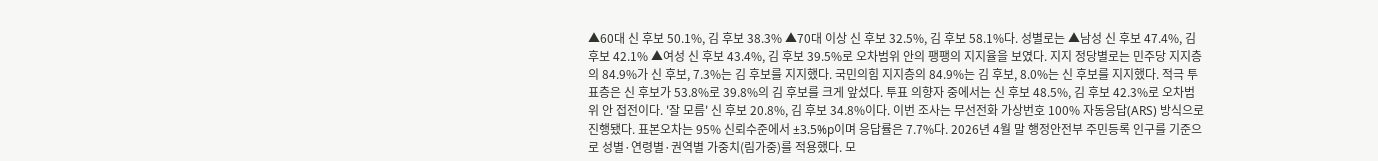▲60대 신 후보 50.1%, 김 후보 38.3% ▲70대 이상 신 후보 32.5%, 김 후보 58.1%다. 성별로는 ▲남성 신 후보 47.4%, 김 후보 42.1% ▲여성 신 후보 43.4%, 김 후보 39.5%로 오차범위 안의 팽팽의 지지율을 보였다. 지지 정당별로는 민주당 지지층의 84.9%가 신 후보, 7.3%는 김 후보를 지지했다. 국민의힘 지지층의 84.9%는 김 후보, 8.0%는 신 후보를 지지했다. 적극 투표층은 신 후보가 53.8%로 39.8%의 김 후보를 크게 앞섰다. 투표 의향자 중에서는 신 후보 48.5%, 김 후보 42.3%로 오차범위 안 접전이다. '잘 모름' 신 후보 20.8%, 김 후보 34.8%이다. 이번 조사는 무선전화 가상번호 100% 자동응답(ARS) 방식으로 진행됐다. 표본오차는 95% 신뢰수준에서 ±3.5%p이며 응답률은 7.7%다. 2026년 4월 말 행정안전부 주민등록 인구를 기준으로 성별·연령별·권역별 가중치(림가중)를 적용했다. 모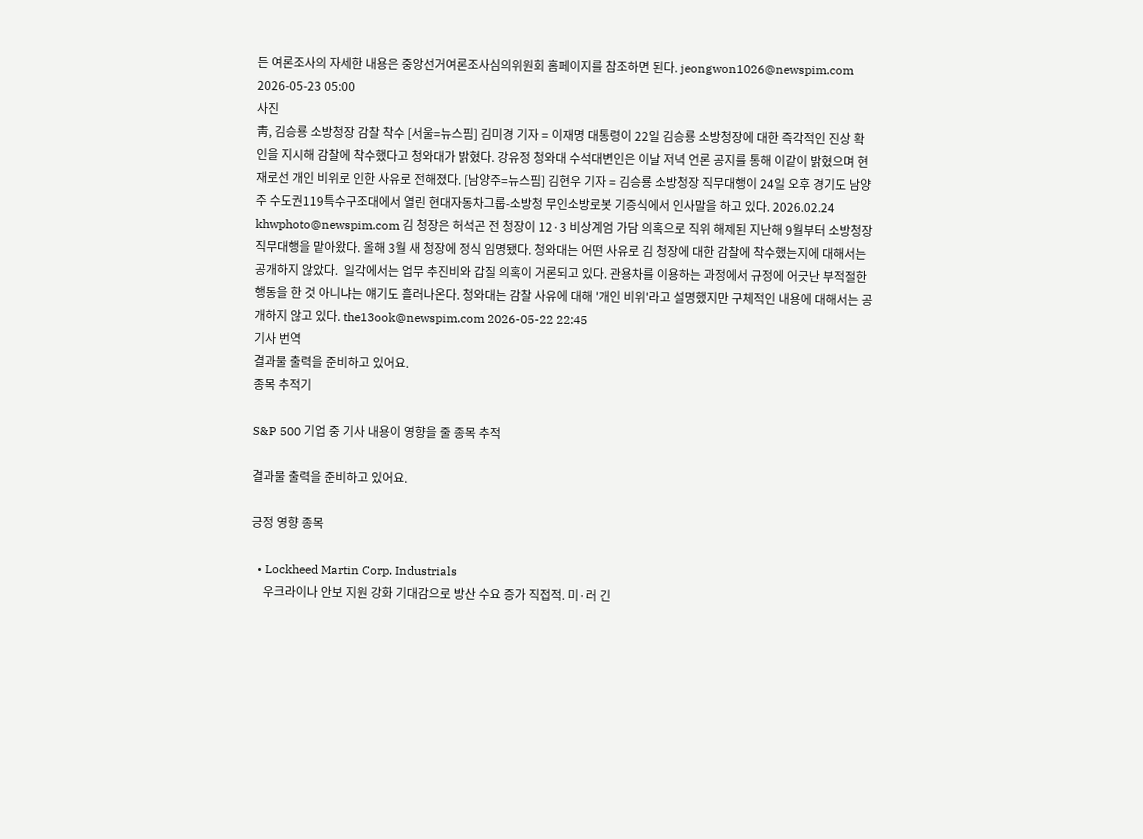든 여론조사의 자세한 내용은 중앙선거여론조사심의위원회 홈페이지를 참조하면 된다. jeongwon1026@newspim.com 2026-05-23 05:00
사진
靑, 김승룡 소방청장 감찰 착수 [서울=뉴스핌] 김미경 기자 = 이재명 대통령이 22일 김승룡 소방청장에 대한 즉각적인 진상 확인을 지시해 감찰에 착수했다고 청와대가 밝혔다. 강유정 청와대 수석대변인은 이날 저녁 언론 공지를 통해 이같이 밝혔으며 현재로선 개인 비위로 인한 사유로 전해졌다. [남양주=뉴스핌] 김현우 기자 = 김승룡 소방청장 직무대행이 24일 오후 경기도 남양주 수도권119특수구조대에서 열린 현대자동차그룹-소방청 무인소방로봇 기증식에서 인사말을 하고 있다. 2026.02.24 khwphoto@newspim.com 김 청장은 허석곤 전 청장이 12·3 비상계엄 가담 의혹으로 직위 해제된 지난해 9월부터 소방청장 직무대행을 맡아왔다. 올해 3월 새 청장에 정식 임명됐다. 청와대는 어떤 사유로 김 청장에 대한 감찰에 착수했는지에 대해서는 공개하지 않았다.  일각에서는 업무 추진비와 갑질 의혹이 거론되고 있다. 관용차를 이용하는 과정에서 규정에 어긋난 부적절한 행동을 한 것 아니냐는 얘기도 흘러나온다. 청와대는 감찰 사유에 대해 '개인 비위'라고 설명했지만 구체적인 내용에 대해서는 공개하지 않고 있다. the13ook@newspim.com 2026-05-22 22:45
기사 번역
결과물 출력을 준비하고 있어요.
종목 추적기

S&P 500 기업 중 기사 내용이 영향을 줄 종목 추적

결과물 출력을 준비하고 있어요.

긍정 영향 종목

  • Lockheed Martin Corp. Industrials
    우크라이나 안보 지원 강화 기대감으로 방산 수요 증가 직접적. 미·러 긴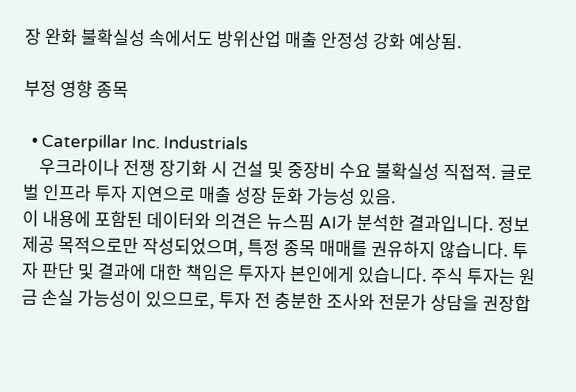장 완화 불확실성 속에서도 방위산업 매출 안정성 강화 예상됨.

부정 영향 종목

  • Caterpillar Inc. Industrials
    우크라이나 전쟁 장기화 시 건설 및 중장비 수요 불확실성 직접적. 글로벌 인프라 투자 지연으로 매출 성장 둔화 가능성 있음.
이 내용에 포함된 데이터와 의견은 뉴스핌 AI가 분석한 결과입니다. 정보 제공 목적으로만 작성되었으며, 특정 종목 매매를 권유하지 않습니다. 투자 판단 및 결과에 대한 책임은 투자자 본인에게 있습니다. 주식 투자는 원금 손실 가능성이 있으므로, 투자 전 충분한 조사와 전문가 상담을 권장합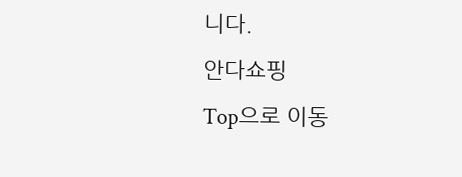니다.
안다쇼핑
Top으로 이동